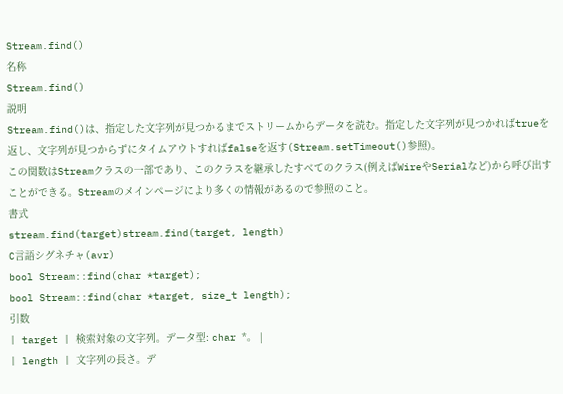Stream.find()
名称
Stream.find()
説明
Stream.find()は、指定した文字列が見つかるまでストリームからデータを読む。指定した文字列が見つかればtrueを返し、文字列が見つからずにタイムアウトすればfalseを返す(Stream.setTimeout()参照)。
この関数はStreamクラスの一部であり、このクラスを継承したすべてのクラス(例えばWireやSerialなど)から呼び出すことができる。Streamのメインページにより多くの情報があるので参照のこと。
書式
stream.find(target)stream.find(target, length)
C言語シグネチャ(avr)
bool Stream::find(char *target);
bool Stream::find(char *target, size_t length);
引数
| target | 検索対象の文字列。データ型: char *。 |
| length | 文字列の長さ。デ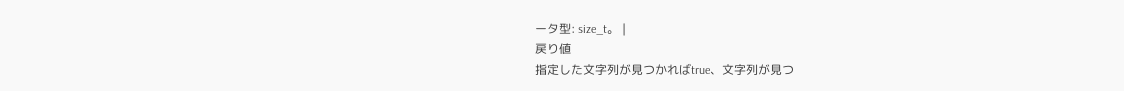ータ型: size_t。 |
戻り値
指定した文字列が見つかればtrue、文字列が見つ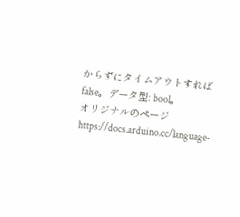からずにタイムアウトすればfalse。データ型: bool。
オリジナルのページ
https://docs.arduino.cc/language-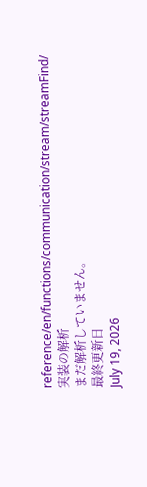reference/en/functions/communication/stream/streamFind/
実装の解析
まだ解析していません。
最終更新日
July 19, 2026